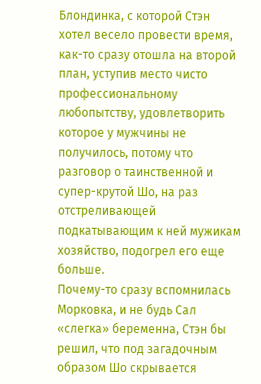Блондинка, с которой Стэн хотел весело провести время, как-то сразу отошла на второй план, уступив место чисто профессиональному любопытству, удовлетворить которое у мужчины не получилось, потому что разговор о таинственной и супер-крутой Шо, на раз отстреливающей подкатывающим к ней мужикам хозяйство, подогрел его еще больше.
Почему-то сразу вспомнилась Морковка, и не будь Сал «слегка» беременна, Стэн бы решил, что под загадочным образом Шо скрывается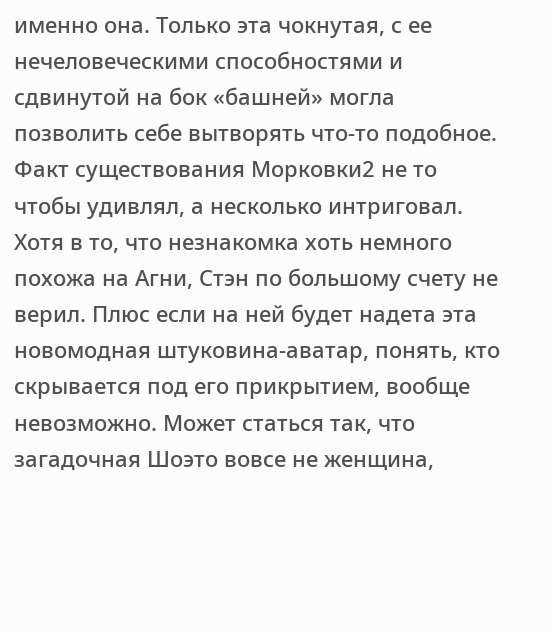именно она. Только эта чокнутая, с ее нечеловеческими способностями и сдвинутой на бок «башней» могла позволить себе вытворять что-то подобное. Факт существования Морковки2 не то чтобы удивлял, а несколько интриговал. Хотя в то, что незнакомка хоть немного похожа на Агни, Стэн по большому счету не верил. Плюс если на ней будет надета эта новомодная штуковина-аватар, понять, кто скрывается под его прикрытием, вообще невозможно. Может статься так, что загадочная Шоэто вовсе не женщина,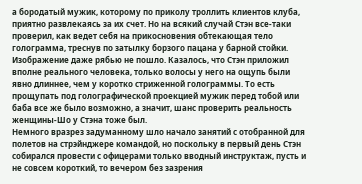а бородатый мужик, которому по приколу троллить клиентов клуба, приятно развлекаясь за их счет. Но на всякий случай Стэн все-таки проверил, как ведет себя на прикосновения обтекающая тело голограмма, треснув по затылку борзого пацана у барной стойки. Изображение даже рябью не пошло. Казалось, что Стэн приложил вполне реального человека, только волосы у него на ощупь были явно длиннее, чем у коротко стриженной голограммы. То есть прощупать под голографической проекцией мужик перед тобой или баба все же было возможно, а значит, шанс проверить реальность женщины-Шо у Стэна тоже был.
Немного вразрез задуманному шло начало занятий с отобранной для полетов на стрэйнджере командой, но поскольку в первый день Стэн собирался провести с офицерами только вводный инструктаж, пусть и не совсем короткий, то вечером без зазрения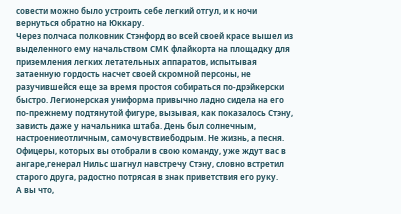совести можно было устроить себе легкий отгул, и к ночи вернуться обратно на Юккару.
Через полчаса полковник Стэнфорд во всей своей красе вышел из выделенного ему начальством СМК флайкорта на площадку для приземления легких летательных аппаратов, испытывая затаенную гордость насчет своей скромной персоны, не разучившейся еще за время простоя собираться по-дрэйкерски быстро. Легионерская униформа привычно ладно сидела на его по-прежнему подтянутой фигуре, вызывая, как показалось Стэну, зависть даже у начальника штаба. День был солнечным, настроениеотличным, самочувствиебодрым. Не жизнь, а песня.
Офицеры, которых вы отобрали в свою команду, уже ждут вас в ангаре,генерал Нильс шагнул навстречу Стэну, словно встретил старого друга, радостно потрясая в знак приветствия его руку.
А вы что,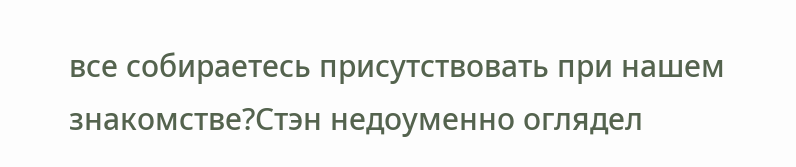все собираетесь присутствовать при нашем знакомстве?Стэн недоуменно оглядел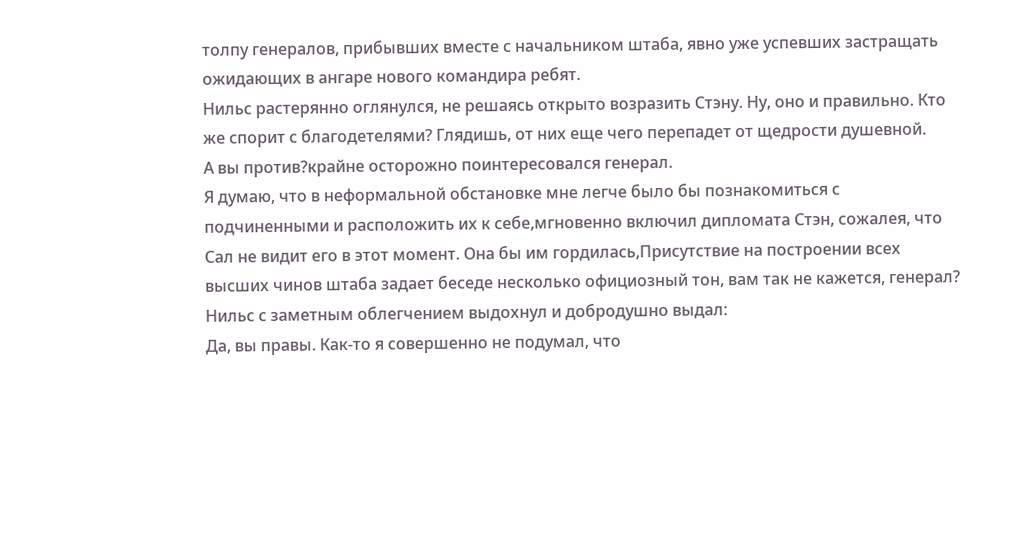толпу генералов, прибывших вместе с начальником штаба, явно уже успевших застращать ожидающих в ангаре нового командира ребят.
Нильс растерянно оглянулся, не решаясь открыто возразить Стэну. Ну, оно и правильно. Кто же спорит с благодетелями? Глядишь, от них еще чего перепадет от щедрости душевной.
А вы против?крайне осторожно поинтересовался генерал.
Я думаю, что в неформальной обстановке мне легче было бы познакомиться с подчиненными и расположить их к себе,мгновенно включил дипломата Стэн, сожалея, что Сал не видит его в этот момент. Она бы им гордилась,Присутствие на построении всех высших чинов штаба задает беседе несколько официозный тон, вам так не кажется, генерал?
Нильс с заметным облегчением выдохнул и добродушно выдал:
Да, вы правы. Как-то я совершенно не подумал, что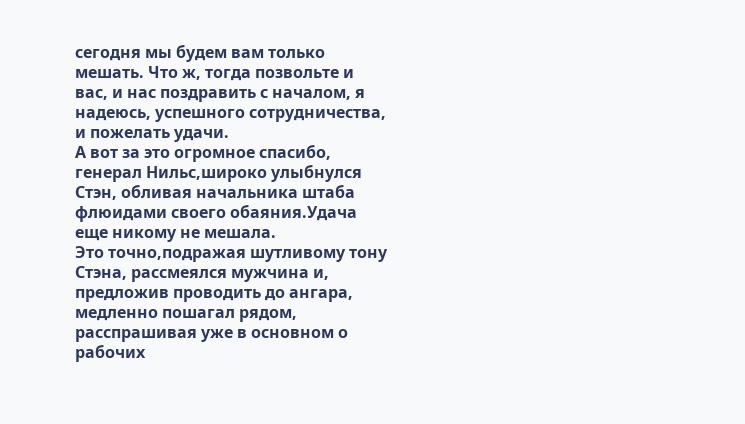сегодня мы будем вам только мешать. Что ж, тогда позвольте и вас, и нас поздравить с началом, я надеюсь, успешного сотрудничества, и пожелать удачи.
А вот за это огромное спасибо, генерал Нильс,широко улыбнулся Стэн, обливая начальника штаба флюидами своего обаяния.Удача еще никому не мешала.
Это точно,подражая шутливому тону Стэна, рассмеялся мужчина и, предложив проводить до ангара, медленно пошагал рядом, расспрашивая уже в основном о рабочих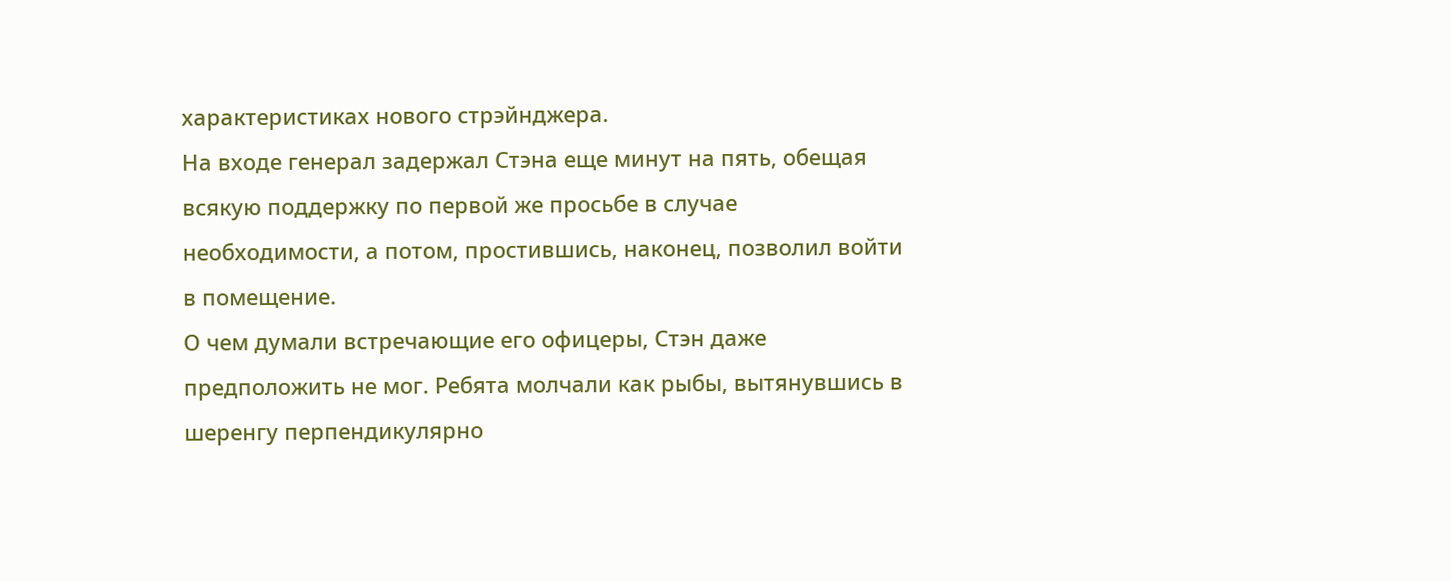характеристиках нового стрэйнджера.
На входе генерал задержал Стэна еще минут на пять, обещая всякую поддержку по первой же просьбе в случае необходимости, а потом, простившись, наконец, позволил войти в помещение.
О чем думали встречающие его офицеры, Стэн даже предположить не мог. Ребята молчали как рыбы, вытянувшись в шеренгу перпендикулярно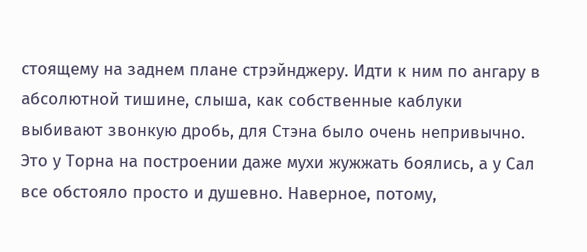стоящему на заднем плане стрэйнджеру. Идти к ним по ангару в абсолютной тишине, слыша, как собственные каблуки выбивают звонкую дробь, для Стэна было очень непривычно. Это у Торна на построении даже мухи жужжать боялись, а у Сал все обстояло просто и душевно. Наверное, потому,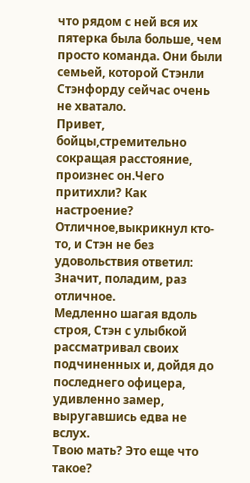что рядом с ней вся их пятерка была больше, чем просто команда. Они были семьей, которой Стэнли Стэнфорду сейчас очень не хватало.
Привет, бойцы,стремительно сокращая расстояние, произнес он.Чего притихли? Как настроение?
Отличное,выкрикнул кто-то, и Стэн не без удовольствия ответил:
Значит, поладим, раз отличное.
Медленно шагая вдоль строя, Стэн с улыбкой рассматривал своих подчиненных и, дойдя до последнего офицера, удивленно замер, выругавшись едва не вслух.
Твою мать? Это еще что такое?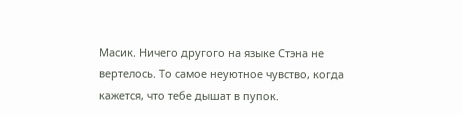Масик. Ничего другого на языке Стэна не вертелось. То самое неуютное чувство, когда кажется, что тебе дышат в пупок.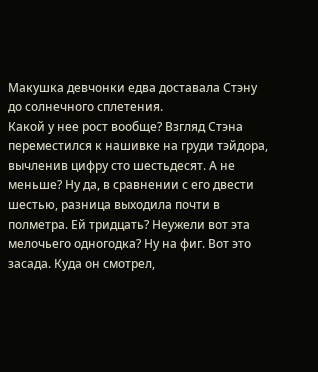Макушка девчонки едва доставала Стэну до солнечного сплетения.
Какой у нее рост вообще? Взгляд Стэна переместился к нашивке на груди тэйдора, вычленив цифру сто шестьдесят. А не меньше? Ну да, в сравнении с его двести шестью, разница выходила почти в полметра. Ей тридцать? Неужели вот эта мелочьего одногодка? Ну на фиг. Вот это засада. Куда он смотрел,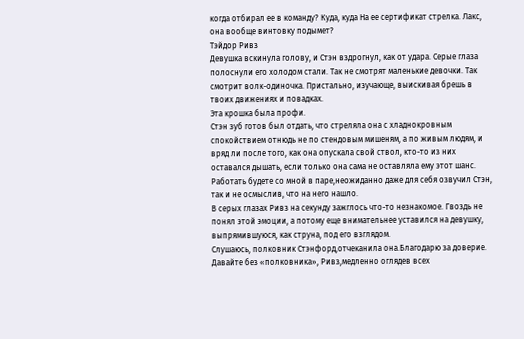когда отбирал ее в команду? Куда, куда На ее сертификат стрелка. Лакс, она вообще винтовку подымет?
Тэйдор Ривз
Девушка вскинула голову, и Стэн вздрогнул, как от удара. Серые глаза полоснули его холодом стали. Так не смотрят маленькие девочки. Так смотрит волк-одиночка. Пристально, изучающе, выискивая брешь в твоих движениях и повадках.
Эта крошка была профи.
Стэн зуб готов был отдать, что стреляла она с хладнокровным спокойствием отнюдь не по стендовым мишеням, а по живым людям, и вряд ли после того, как она опускала свой ствол, кто-то из них оставался дышать, если только она сама не оставляла ему этот шанс.
Работать будете со мной в паре,неожиданно даже для себя озвучил Стэн, так и не осмыслив, что на него нашло.
В серых глазах Ривз на секунду зажглось что-то незнакомое. Гвоздь не понял этой эмоции, а потому еще внимательнее уставился на девушку, выпрямившуюся, как струна, под его взглядом.
Слушаюсь, полковник Стэнфорд,отчеканила она.Благодарю за доверие.
Давайте без «полковника», Ривз,медленно оглядев всех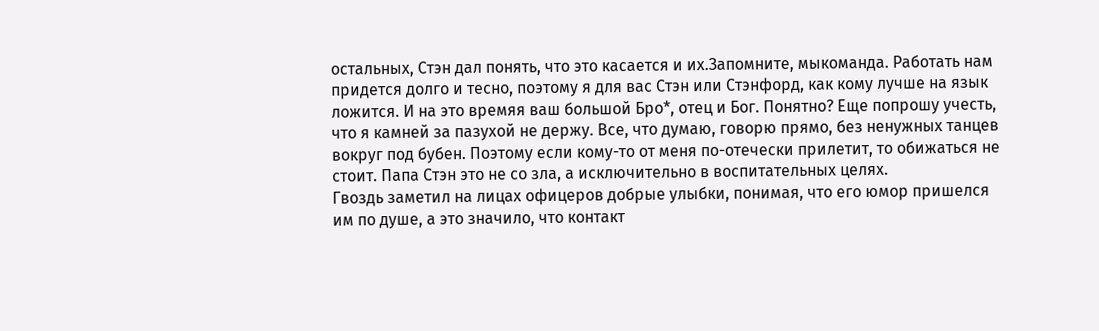остальных, Стэн дал понять, что это касается и их.Запомните, мыкоманда. Работать нам придется долго и тесно, поэтому я для вас Стэн или Стэнфорд, как кому лучше на язык ложится. И на это времяя ваш большой Бро*, отец и Бог. Понятно? Еще попрошу учесть, что я камней за пазухой не держу. Все, что думаю, говорю прямо, без ненужных танцев вокруг под бубен. Поэтому если кому-то от меня по-отечески прилетит, то обижаться не стоит. Папа Стэн это не со зла, а исключительно в воспитательных целях.
Гвоздь заметил на лицах офицеров добрые улыбки, понимая, что его юмор пришелся им по душе, а это значило, что контакт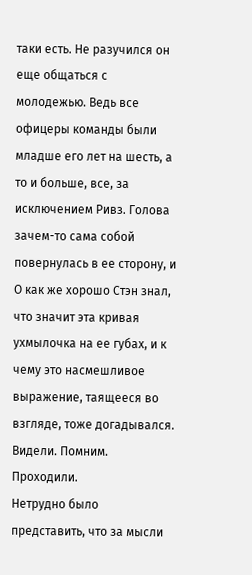таки есть. Не разучился он еще общаться с молодежью. Ведь все офицеры команды были младше его лет на шесть, а то и больше, все, за исключением Ривз. Голова зачем-то сама собой повернулась в ее сторону, и
О как же хорошо Стэн знал, что значит эта кривая ухмылочка на ее губах, и к чему это насмешливое выражение, таящееся во взгляде, тоже догадывался.
Видели. Помним. Проходили.
Нетрудно было представить, что за мысли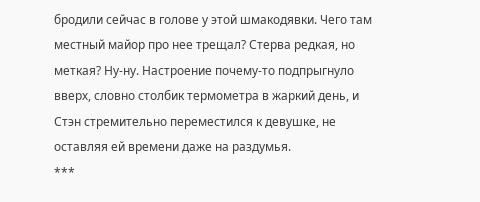бродили сейчас в голове у этой шмакодявки. Чего там местный майор про нее трещал? Стерва редкая, но меткая? Ну-ну. Настроение почему-то подпрыгнуло вверх, словно столбик термометра в жаркий день, и Стэн стремительно переместился к девушке, не оставляя ей времени даже на раздумья.
***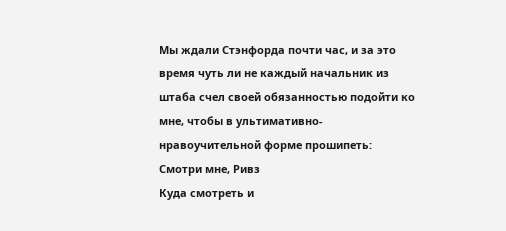Мы ждали Стэнфорда почти час, и за это время чуть ли не каждый начальник из штаба счел своей обязанностью подойти ко мне, чтобы в ультимативно-нравоучительной форме прошипеть:
Смотри мне, Ривз
Куда смотреть и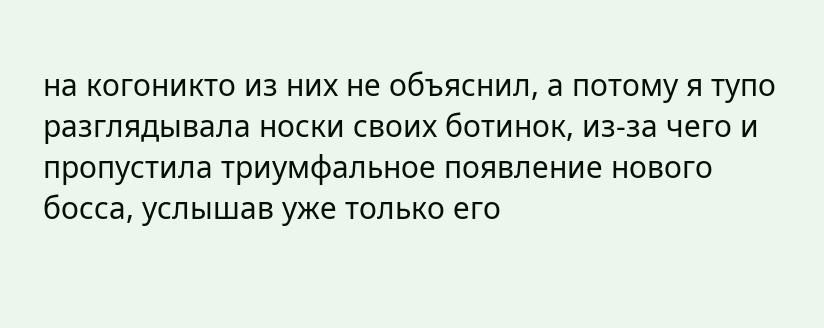на когоникто из них не объяснил, а потому я тупо разглядывала носки своих ботинок, из-за чего и пропустила триумфальное появление нового босса, услышав уже только его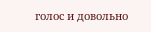голос и довольно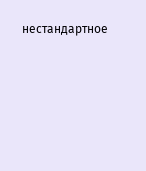нестандартное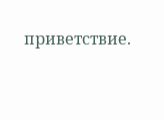приветствие.